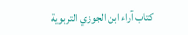كتاب آراء ابن الجوزي التربوية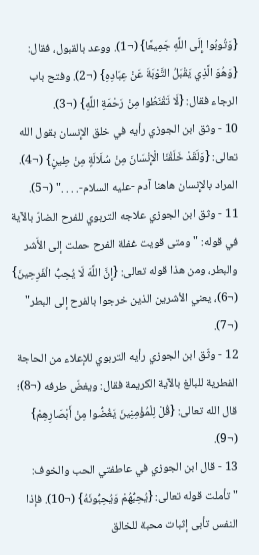{وَتُوبُوا إِلَى اللَّهِ جَمِيعًا} (¬1). ووعد بالقبول، فقال: {وَهُوَ الَّذِي يَقْبَلُ التَّوْبَةَ عَنْ عِبَادِهِ} (¬2). وفتح باب الرجاء فقال: {لَا تَقْنَطُوا مِنْ رَحْمَةِ اللَّهِ} (¬3).
10 - وثق ابن الجوزي رأيه في خلق الإِنسان بقول الله تعالى: {وَلَقَدْ خَلَقْنَا الْإِنْسَانَ مِنْ سُلَالَةٍ مِنْ طِينٍ} (¬4). المراد بالإِنسان هاهنا آدم -عليه السلام-. . . ." (¬5).
11 - وثق ابن الجوزي علاجه التربوي للفرح الضارّ بالآية في قوله: "ومتى قويت غفلة الفرح حملت إلى الأَشر والبطر، ومن هذا قوله تعالى: {إِنَّ اللَّهَ لَا يُحِبُّ الْفَرِحِينَ} (¬6)، يعني الأشرين الذين خرجوا بالفرح إلى البطر" (¬7).
12 - وثّق ابن الجوزي رأيه التربوي للإعلاء من الحاجة الفطرية للبالغ بالآية الكريمة فقال: ويغضّ طرفه (¬8)؛ قال الله تعالى: {قُلْ لِلْمُؤْمِنِينَ يَغُضُّوا مِنْ أَبْصَارِهِمْ} (¬9).
13 - قال ابن الجوزي في عاطفتي الحب والخوف: "تأملت قوله تعالى: {يُحِبُّهُمْ وَيُحِبُّونَهُ} (¬10). فإذا النفس تأبى إثبات محبة للخالق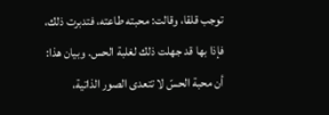توجب قلقا، وقالت: محبته طاعته، فتدبرت ذلك، فإذا بها قد جهلت ذلك لغلبة الحس. وبيان هذا: أن محبة الحسّ لا تتعدى الصور الذاتية،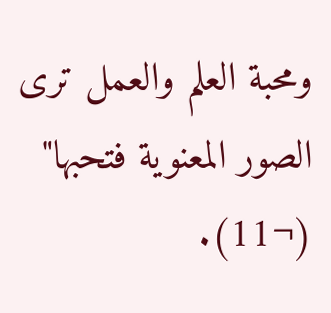ومحبة العلم والعمل ترى الصور المعنوية فتحبها" (¬11).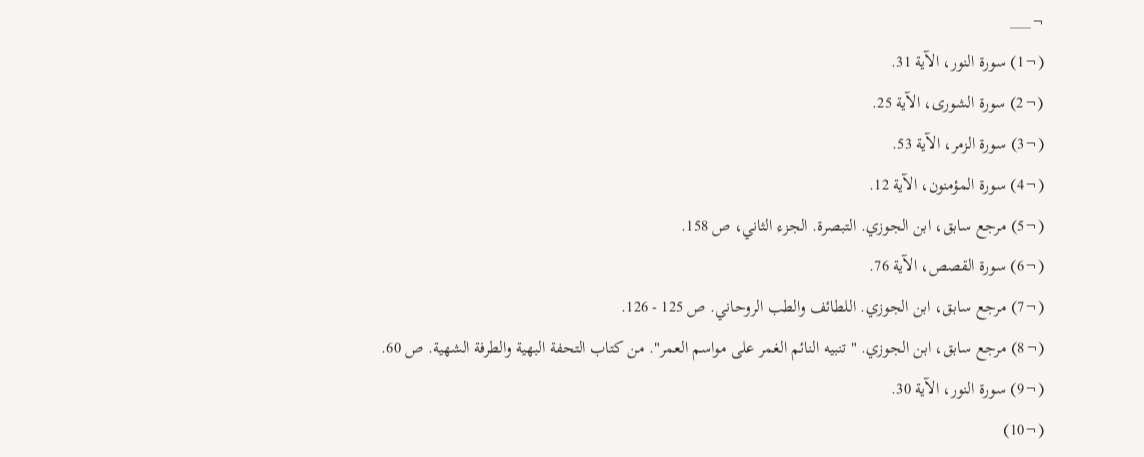¬___
(¬1) سورة النور، الآية 31.
(¬2) سورة الشورى، الآية 25.
(¬3) سورة الزمر، الآية 53.
(¬4) سورة المؤمنون، الآية 12.
(¬5) مرجع سابق، ابن الجوزي. التبصرة. الجزء الثاني، ص 158.
(¬6) سورة القصص، الآية 76.
(¬7) مرجع سابق، ابن الجوزي. اللطائف والطب الروحاني. ص 125 - 126.
(¬8) مرجع سابق، ابن الجوزي. "تنبيه النائم الغمر على مواسم العمر". من كتاب التحفة البهية والطرفة الشهية. ص 60.
(¬9) سورة النور، الآية 30.
(¬10)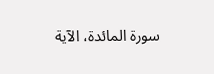سورة المائدة، الآية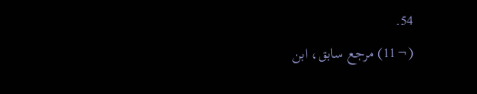54.
(¬11) مرجع سابق، ابن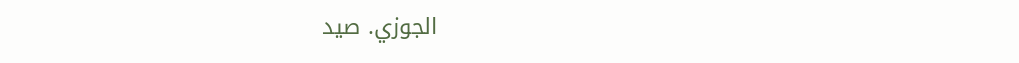الجوزي. صيد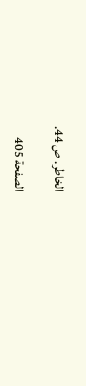الخاطر. ص 44.

الصفحة 405